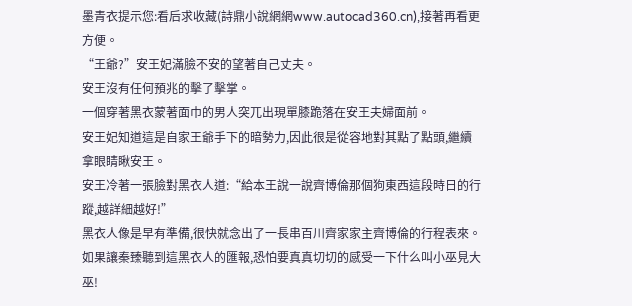墨青衣提示您:看后求收藏(詩鼎小說網網www.autocad360.cn),接著再看更方便。
“王爺?”安王妃滿臉不安的望著自己丈夫。
安王沒有任何預兆的擊了擊掌。
一個穿著黑衣蒙著面巾的男人突兀出現單膝跪落在安王夫婦面前。
安王妃知道這是自家王爺手下的暗勢力,因此很是從容地對其點了點頭,繼續拿眼睛瞅安王。
安王冷著一張臉對黑衣人道:“給本王說一說齊博倫那個狗東西這段時日的行蹤,越詳細越好!”
黑衣人像是早有準備,很快就念出了一長串百川齊家家主齊博倫的行程表來。
如果讓秦臻聽到這黑衣人的匯報,恐怕要真真切切的感受一下什么叫小巫見大巫!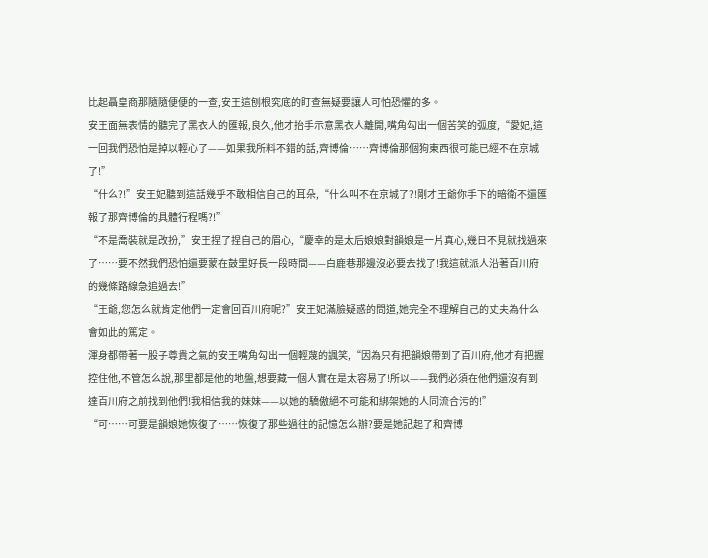比起聶皇商那隨隨便便的一查,安王這刨根究底的盯查無疑要讓人可怕恐懼的多。
安王面無表情的聽完了黑衣人的匯報,良久,他才抬手示意黑衣人離開,嘴角勾出一個苦笑的弧度,“愛妃,這一回我們恐怕是掉以輕心了——如果我所料不錯的話,齊博倫……齊博倫那個狗東西很可能已經不在京城了!”
“什么?!”安王妃聽到這話幾乎不敢相信自己的耳朵,“什么叫不在京城了?!剛才王爺你手下的暗衛不還匯報了那齊博倫的具體行程嗎?!”
“不是喬裝就是改扮,”安王捏了捏自己的眉心,“慶幸的是太后娘娘對韻娘是一片真心,幾日不見就找過來了……要不然我們恐怕還要蒙在鼓里好長一段時間——白鹿巷那邊沒必要去找了!我這就派人沿著百川府的幾條路線急追過去!”
“王爺,您怎么就肯定他們一定會回百川府呢?”安王妃滿臉疑惑的問道,她完全不理解自己的丈夫為什么會如此的篤定。
渾身都帶著一股子尊貴之氣的安王嘴角勾出一個輕蔑的諷笑,“因為只有把韻娘帶到了百川府,他才有把握控住他,不管怎么說,那里都是他的地盤,想要藏一個人實在是太容易了!所以——我們必須在他們還沒有到達百川府之前找到他們!我相信我的妹妹——以她的驕傲絕不可能和綁架她的人同流合污的!”
“可……可要是韻娘她恢復了……恢復了那些過往的記憶怎么辦?要是她記起了和齊博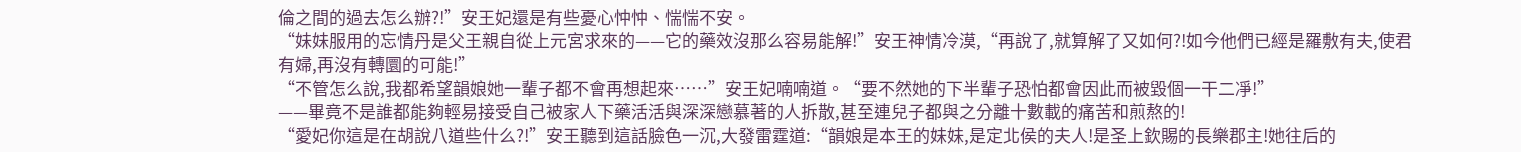倫之間的過去怎么辦?!”安王妃還是有些憂心忡忡、惴惴不安。
“妹妹服用的忘情丹是父王親自從上元宮求來的——它的藥效沒那么容易能解!”安王神情冷漠,“再說了,就算解了又如何?!如今他們已經是羅敷有夫,使君有婦,再沒有轉圜的可能!”
“不管怎么說,我都希望韻娘她一輩子都不會再想起來……”安王妃喃喃道。“要不然她的下半輩子恐怕都會因此而被毀個一干二凈!”
——畢竟不是誰都能夠輕易接受自己被家人下藥活活與深深戀慕著的人拆散,甚至連兒子都與之分離十數載的痛苦和煎熬的!
“愛妃你這是在胡說八道些什么?!”安王聽到這話臉色一沉,大發雷霆道:“韻娘是本王的妹妹,是定北侯的夫人!是圣上欽賜的長樂郡主!她往后的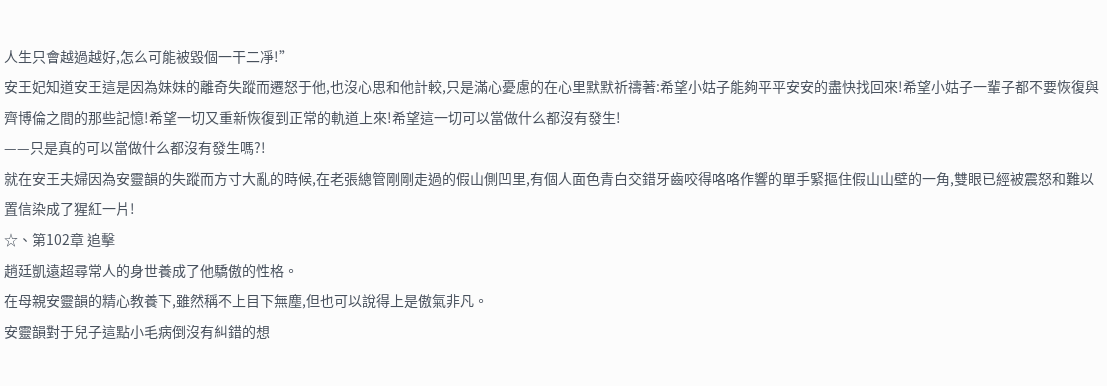人生只會越過越好,怎么可能被毀個一干二凈!”
安王妃知道安王這是因為妹妹的離奇失蹤而遷怒于他,也沒心思和他計較,只是滿心憂慮的在心里默默祈禱著:希望小姑子能夠平平安安的盡快找回來!希望小姑子一輩子都不要恢復與齊博倫之間的那些記憶!希望一切又重新恢復到正常的軌道上來!希望這一切可以當做什么都沒有發生!
——只是真的可以當做什么都沒有發生嗎?!
就在安王夫婦因為安靈韻的失蹤而方寸大亂的時候,在老張總管剛剛走過的假山側凹里,有個人面色青白交錯牙齒咬得咯咯作響的單手緊摳住假山山壁的一角,雙眼已經被震怒和難以置信染成了猩紅一片!
☆、第102章 追擊
趙廷凱遠超尋常人的身世養成了他驕傲的性格。
在母親安靈韻的精心教養下,雖然稱不上目下無塵,但也可以說得上是傲氣非凡。
安靈韻對于兒子這點小毛病倒沒有糾錯的想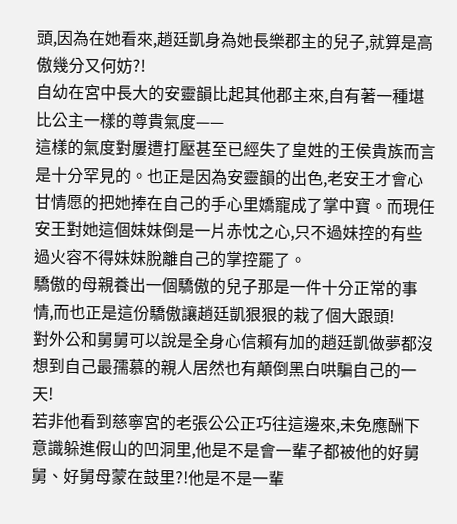頭,因為在她看來,趙廷凱身為她長樂郡主的兒子,就算是高傲幾分又何妨?!
自幼在宮中長大的安靈韻比起其他郡主來,自有著一種堪比公主一樣的尊貴氣度——
這樣的氣度對屢遭打壓甚至已經失了皇姓的王侯貴族而言是十分罕見的。也正是因為安靈韻的出色,老安王才會心甘情愿的把她捧在自己的手心里嬌寵成了掌中寶。而現任安王對她這個妹妹倒是一片赤忱之心,只不過妹控的有些過火容不得妹妹脫離自己的掌控罷了。
驕傲的母親養出一個驕傲的兒子那是一件十分正常的事情,而也正是這份驕傲讓趙廷凱狠狠的栽了個大跟頭!
對外公和舅舅可以說是全身心信賴有加的趙廷凱做夢都沒想到自己最孺慕的親人居然也有顛倒黑白哄騙自己的一天!
若非他看到慈寧宮的老張公公正巧往這邊來,未免應酬下意識躲進假山的凹洞里,他是不是會一輩子都被他的好舅舅、好舅母蒙在鼓里?!他是不是一輩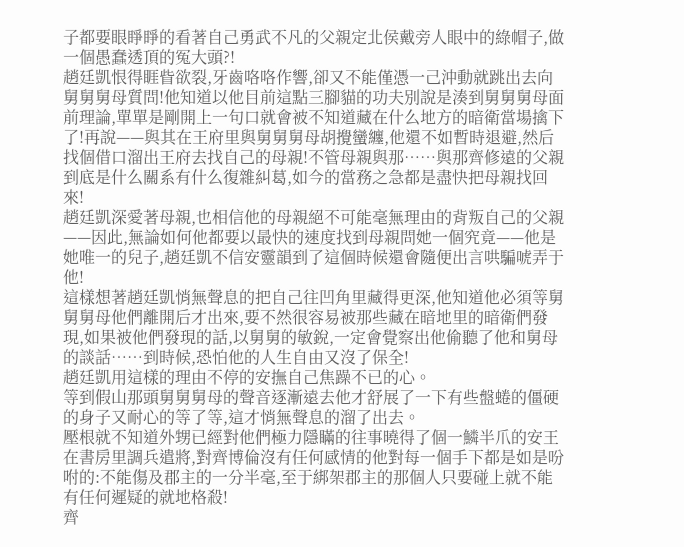子都要眼睜睜的看著自己勇武不凡的父親定北侯戴旁人眼中的綠帽子,做一個愚蠢透頂的冤大頭?!
趙廷凱恨得睚眥欲裂,牙齒咯咯作響,卻又不能僅憑一己沖動就跳出去向舅舅舅母質問!他知道以他目前這點三腳貓的功夫別說是湊到舅舅舅母面前理論,單單是剛開上一句口就會被不知道藏在什么地方的暗衛當場擒下了!再說——與其在王府里與舅舅舅母胡攪蠻纏,他還不如暫時退避,然后找個借口溜出王府去找自己的母親!不管母親與那……與那齊修遠的父親到底是什么關系有什么復雜糾葛,如今的當務之急都是盡快把母親找回來!
趙廷凱深愛著母親,也相信他的母親絕不可能毫無理由的背叛自己的父親——因此,無論如何他都要以最快的速度找到母親問她一個究竟——他是她唯一的兒子,趙廷凱不信安靈韻到了這個時候還會隨便出言哄騙唬弄于他!
這樣想著趙廷凱悄無聲息的把自己往凹角里藏得更深,他知道他必須等舅舅舅母他們離開后才出來,要不然很容易被那些藏在暗地里的暗衛們發現,如果被他們發現的話,以舅舅的敏銳,一定會覺察出他偷聽了他和舅母的談話……到時候,恐怕他的人生自由又沒了保全!
趙廷凱用這樣的理由不停的安撫自己焦躁不已的心。
等到假山那頭舅舅舅母的聲音逐漸遠去他才舒展了一下有些盤蜷的僵硬的身子又耐心的等了等,這才悄無聲息的溜了出去。
壓根就不知道外甥已經對他們極力隱瞞的往事曉得了個一鱗半爪的安王在書房里調兵遣將,對齊博倫沒有任何感情的他對每一個手下都是如是吩咐的:不能傷及郡主的一分半毫,至于綁架郡主的那個人只要碰上就不能有任何遲疑的就地格殺!
齊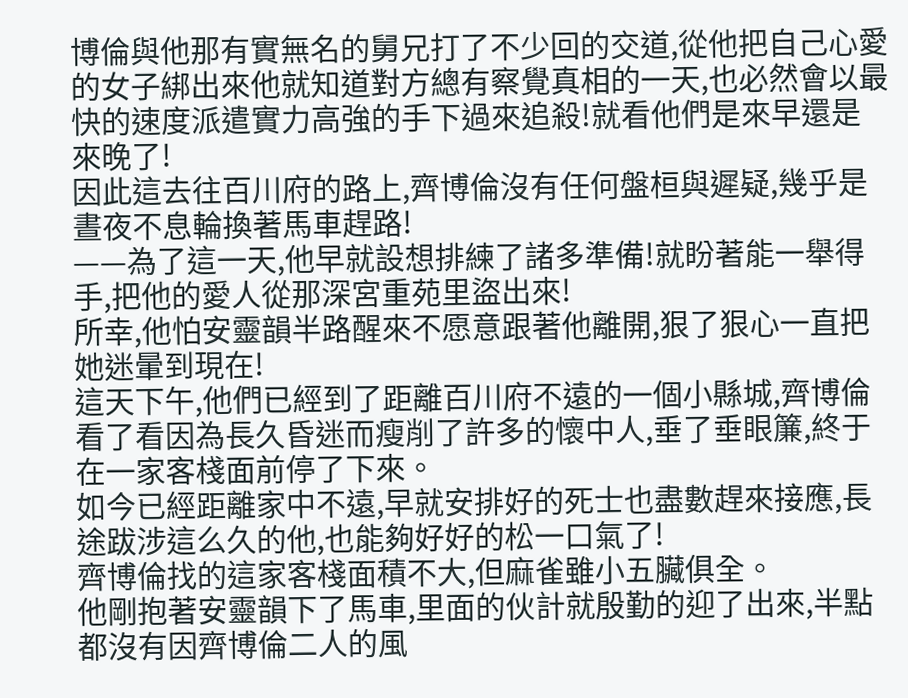博倫與他那有實無名的舅兄打了不少回的交道,從他把自己心愛的女子綁出來他就知道對方總有察覺真相的一天,也必然會以最快的速度派遣實力高強的手下過來追殺!就看他們是來早還是來晚了!
因此這去往百川府的路上,齊博倫沒有任何盤桓與遲疑,幾乎是晝夜不息輪換著馬車趕路!
——為了這一天,他早就設想排練了諸多準備!就盼著能一舉得手,把他的愛人從那深宮重苑里盜出來!
所幸,他怕安靈韻半路醒來不愿意跟著他離開,狠了狠心一直把她迷暈到現在!
這天下午,他們已經到了距離百川府不遠的一個小縣城,齊博倫看了看因為長久昏迷而瘦削了許多的懷中人,垂了垂眼簾,終于在一家客棧面前停了下來。
如今已經距離家中不遠,早就安排好的死士也盡數趕來接應,長途跋涉這么久的他,也能夠好好的松一口氣了!
齊博倫找的這家客棧面積不大,但麻雀雖小五臟俱全。
他剛抱著安靈韻下了馬車,里面的伙計就殷勤的迎了出來,半點都沒有因齊博倫二人的風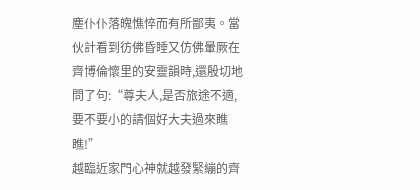塵仆仆落魄憔悴而有所鄙夷。當伙計看到彷佛昏睡又仿佛暈厥在齊博倫懷里的安靈韻時,還殷切地問了句:“尊夫人,是否旅途不適,要不要小的請個好大夫過來瞧瞧!”
越臨近家門心神就越發緊繃的齊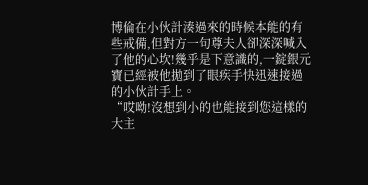博倫在小伙計湊過來的時候本能的有些戒備,但對方一句尊夫人卻深深喊入了他的心坎!幾乎是下意識的,一錠銀元寶已經被他拋到了眼疾手快迅速接過的小伙計手上。
“哎呦!沒想到小的也能接到您這樣的大主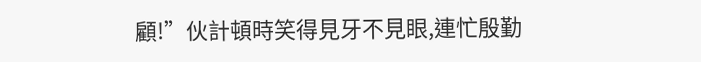顧!”伙計頓時笑得見牙不見眼,連忙殷勤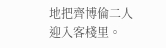地把齊博倫二人迎入客棧里。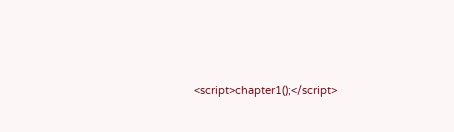<script>chapter1();</script>